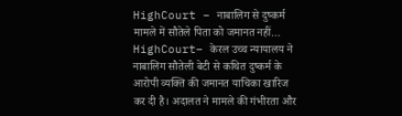HighCourt – नाबालिग से दुष्कर्म मामले में सौतेले पिता को जमानत नहीं…
HighCourt– केरल उच्च न्यायालय ने नाबालिग सौतेली बेटी से कथित दुष्कर्म के आरोपी व्यक्ति की जमानत याचिका खारिज कर दी है। अदालत ने मामले की गंभीरता और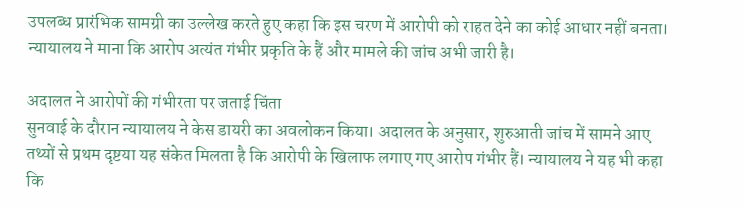उपलब्ध प्रारंभिक सामग्री का उल्लेख करते हुए कहा कि इस चरण में आरोपी को राहत देने का कोई आधार नहीं बनता। न्यायालय ने माना कि आरोप अत्यंत गंभीर प्रकृति के हैं और मामले की जांच अभी जारी है।

अदालत ने आरोपों की गंभीरता पर जताई चिंता
सुनवाई के दौरान न्यायालय ने केस डायरी का अवलोकन किया। अदालत के अनुसार, शुरुआती जांच में सामने आए तथ्यों से प्रथम दृष्टया यह संकेत मिलता है कि आरोपी के खिलाफ लगाए गए आरोप गंभीर हैं। न्यायालय ने यह भी कहा कि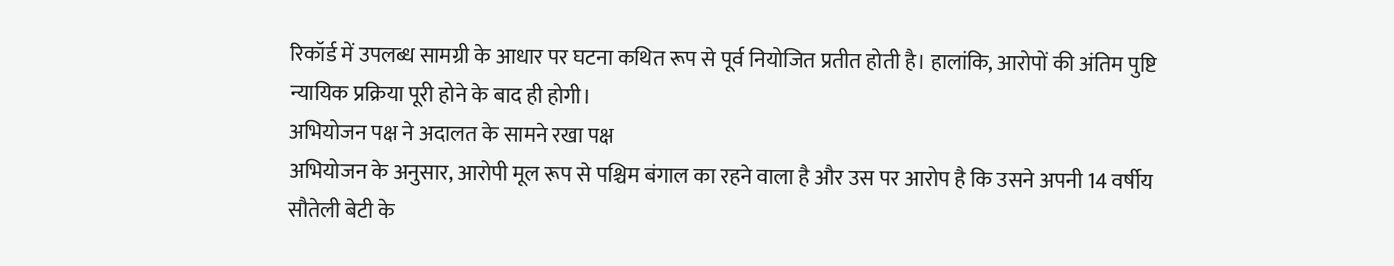रिकॉर्ड में उपलब्ध सामग्री के आधार पर घटना कथित रूप से पूर्व नियोजित प्रतीत होती है। हालांकि, आरोपों की अंतिम पुष्टि न्यायिक प्रक्रिया पूरी होने के बाद ही होगी।
अभियोजन पक्ष ने अदालत के सामने रखा पक्ष
अभियोजन के अनुसार, आरोपी मूल रूप से पश्चिम बंगाल का रहने वाला है और उस पर आरोप है कि उसने अपनी 14 वर्षीय सौतेली बेटी के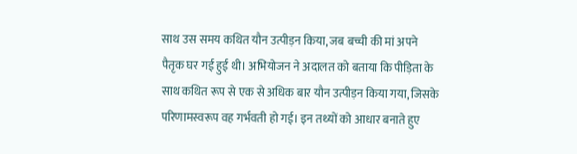साथ उस समय कथित यौन उत्पीड़न किया, जब बच्ची की मां अपने पैतृक घर गई हुई थी। अभियोजन ने अदालत को बताया कि पीड़िता के साथ कथित रूप से एक से अधिक बार यौन उत्पीड़न किया गया, जिसके परिणामस्वरूप वह गर्भवती हो गई। इन तथ्यों को आधार बनाते हुए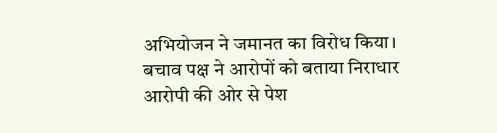अभियोजन ने जमानत का विरोध किया।
बचाव पक्ष ने आरोपों को बताया निराधार
आरोपी की ओर से पेश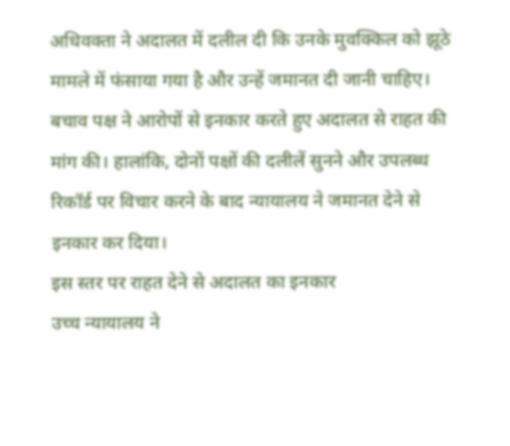अधिवक्ता ने अदालत में दलील दी कि उनके मुवक्किल को झूठे मामले में फंसाया गया है और उन्हें जमानत दी जानी चाहिए। बचाव पक्ष ने आरोपों से इनकार करते हुए अदालत से राहत की मांग की। हालांकि, दोनों पक्षों की दलीलें सुनने और उपलब्ध रिकॉर्ड पर विचार करने के बाद न्यायालय ने जमानत देने से इनकार कर दिया।
इस स्तर पर राहत देने से अदालत का इनकार
उच्च न्यायालय ने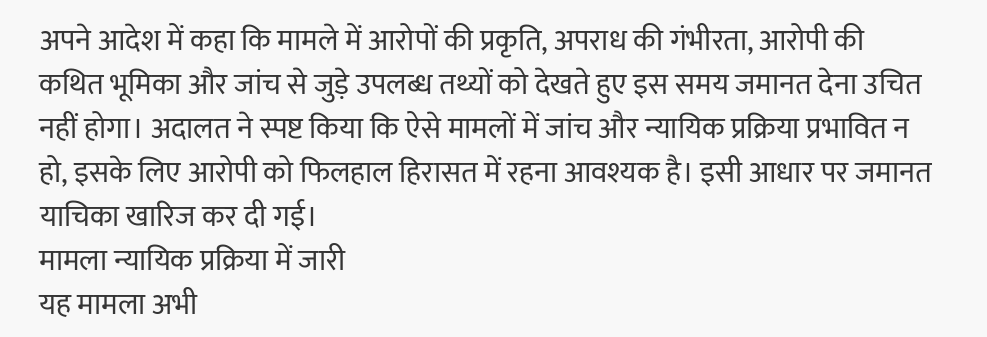अपने आदेश में कहा कि मामले में आरोपों की प्रकृति, अपराध की गंभीरता, आरोपी की कथित भूमिका और जांच से जुड़े उपलब्ध तथ्यों को देखते हुए इस समय जमानत देना उचित नहीं होगा। अदालत ने स्पष्ट किया कि ऐसे मामलों में जांच और न्यायिक प्रक्रिया प्रभावित न हो, इसके लिए आरोपी को फिलहाल हिरासत में रहना आवश्यक है। इसी आधार पर जमानत याचिका खारिज कर दी गई।
मामला न्यायिक प्रक्रिया में जारी
यह मामला अभी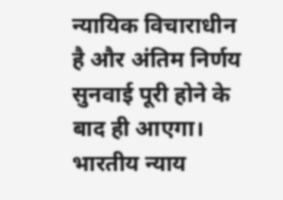न्यायिक विचाराधीन है और अंतिम निर्णय सुनवाई पूरी होने के बाद ही आएगा। भारतीय न्याय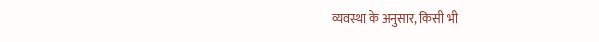व्यवस्था के अनुसार, किसी भी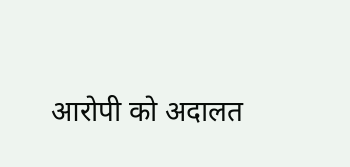आरोपी को अदालत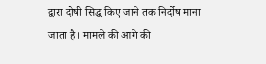द्वारा दोषी सिद्ध किए जाने तक निर्दोष माना जाता है। मामले की आगे की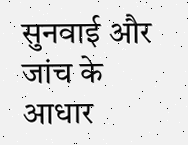सुनवाई और जांच के आधार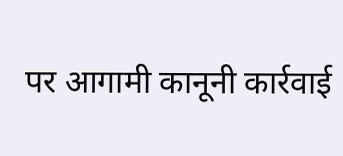पर आगामी कानूनी कार्रवाई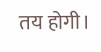तय होगी।